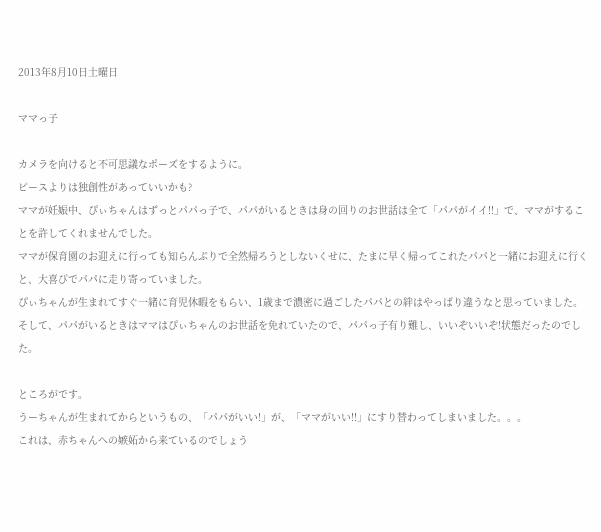2013年8月10日土曜日

ママっ子

カメラを向けると不可思議なポーズをするように。
ピースよりは独創性があっていいかも?
ママが妊娠中、ぴぃちゃんはずっとパパっ子で、パパがいるときは身の回りのお世話は全て「パパがイイ!!」で、ママがすることを許してくれませんでした。
ママが保育園のお迎えに行っても知らんぷりで全然帰ろうとしないくせに、たまに早く帰ってこれたパパと一緒にお迎えに行くと、大喜びでパパに走り寄っていました。
ぴぃちゃんが生まれてすぐ一緒に育児休暇をもらい、1歳まで濃密に過ごしたパパとの絆はやっぱり違うなと思っていました。
そして、パパがいるときはママはぴぃちゃんのお世話を免れていたので、パパっ子有り難し、いいぞいいぞ!状態だったのでした。

ところがです。
うーちゃんが生まれてからというもの、「パパがいい!」が、「ママがいい!!」にすり替わってしまいました。。。
これは、赤ちゃんへの嫉妬から来ているのでしょう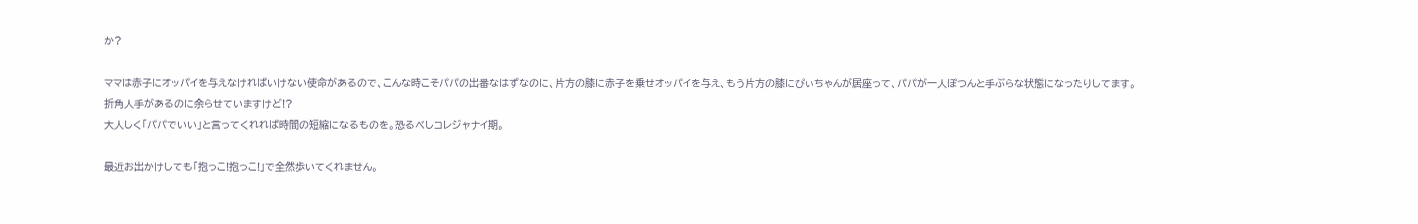か?

ママは赤子にオッパイを与えなければいけない使命があるので、こんな時こそパパの出番なはずなのに、片方の膝に赤子を乗せオッパイを与え、もう片方の膝にぴぃちゃんが居座って、パパが一人ぽつんと手ぶらな状態になったりしてます。
折角人手があるのに余らせていますけど!?
大人しく「パパでいい」と言ってくれれば時間の短縮になるものを。恐るべしコレジャナイ期。

最近お出かけしても「抱っこ!抱っこ!」で全然歩いてくれません。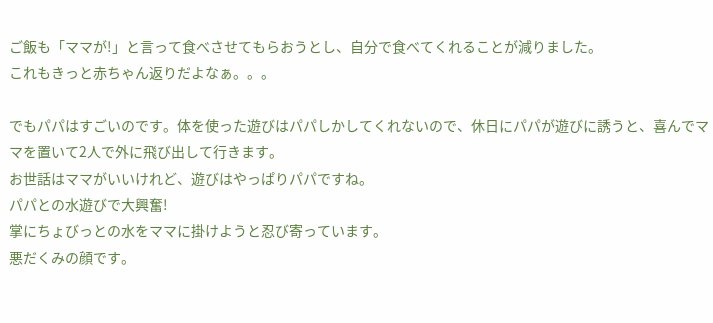ご飯も「ママが!」と言って食べさせてもらおうとし、自分で食べてくれることが減りました。
これもきっと赤ちゃん返りだよなぁ。。。

でもパパはすごいのです。体を使った遊びはパパしかしてくれないので、休日にパパが遊びに誘うと、喜んでママを置いて2人で外に飛び出して行きます。
お世話はママがいいけれど、遊びはやっぱりパパですね。
パパとの水遊びで大興奮!
掌にちょびっとの水をママに掛けようと忍び寄っています。
悪だくみの顔です。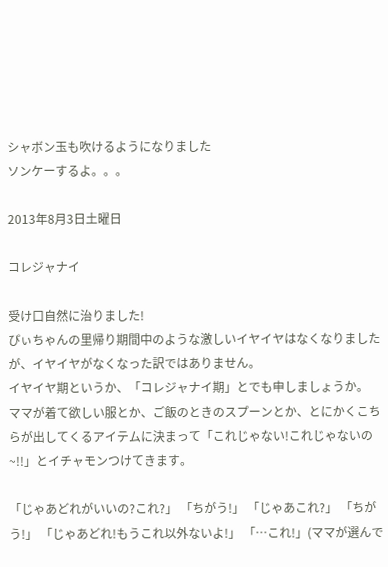シャボン玉も吹けるようになりました
ソンケーするよ。。。

2013年8月3日土曜日

コレジャナイ

受け口自然に治りました!
ぴぃちゃんの里帰り期間中のような激しいイヤイヤはなくなりましたが、イヤイヤがなくなった訳ではありません。
イヤイヤ期というか、「コレジャナイ期」とでも申しましょうか。
ママが着て欲しい服とか、ご飯のときのスプーンとか、とにかくこちらが出してくるアイテムに決まって「これじゃない!これじゃないの~!!」とイチャモンつけてきます。

「じゃあどれがいいの?これ?」 「ちがう!」 「じゃあこれ?」 「ちがう!」 「じゃあどれ!もうこれ以外ないよ!」 「…これ!」(ママが選んで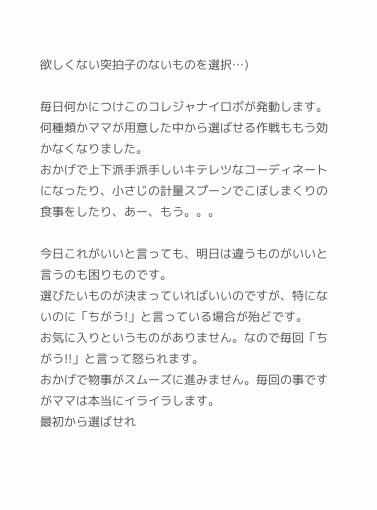欲しくない突拍子のないものを選択…)

毎日何かにつけこのコレジャナイロボが発動します。
何種類かママが用意した中から選ばせる作戦ももう効かなくなりました。
おかげで上下派手派手しいキテレツなコーディネートになったり、小さじの計量スプーンでこぼしまくりの食事をしたり、あー、もう。。。

今日これがいいと言っても、明日は違うものがいいと言うのも困りものです。
選びたいものが決まっていればいいのですが、特にないのに「ちがう!」と言っている場合が殆どです。
お気に入りというものがありません。なので毎回「ちがう!!」と言って怒られます。
おかげで物事がスムーズに進みません。毎回の事ですがママは本当にイライラします。
最初から選ばせれ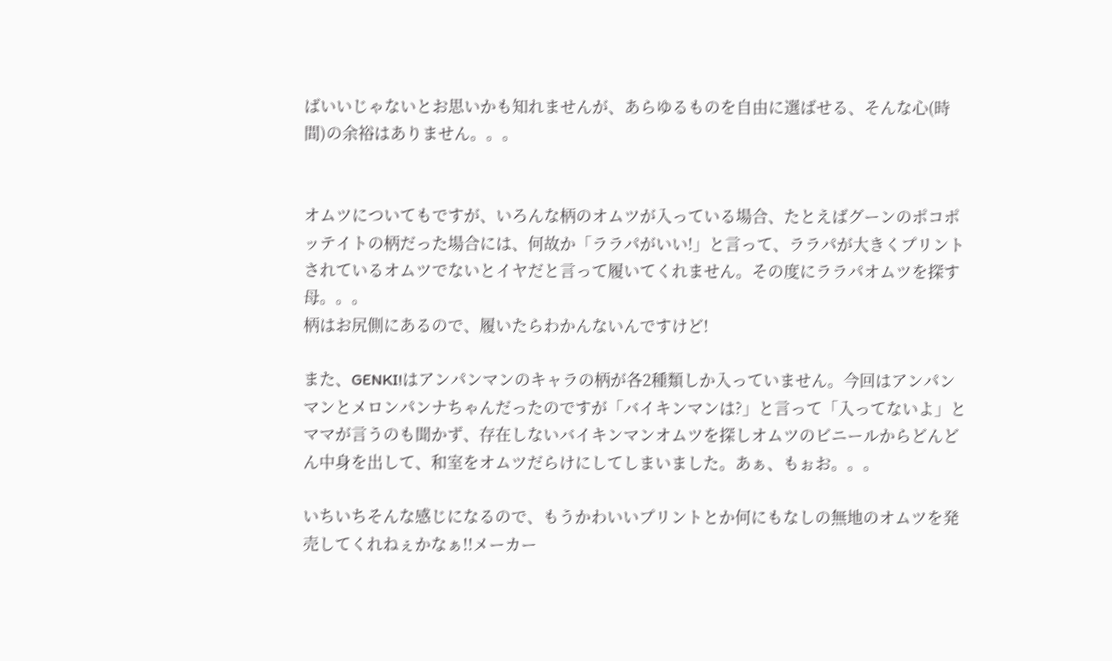ばいいじゃないとお思いかも知れませんが、あらゆるものを自由に選ばせる、そんな心(時間)の余裕はありません。。。


オムツについてもですが、いろんな柄のオムツが入っている場合、たとえばグーンのポコポッテイトの柄だった場合には、何故か「ララパがいい!」と言って、ララパが大きくプリントされているオムツでないとイヤだと言って履いてくれません。その度にララパオムツを探す母。。。
柄はお尻側にあるので、履いたらわかんないんですけど!

また、GENKI!はアンパンマンのキャラの柄が各2種類しか入っていません。今回はアンパンマンとメロンパンナちゃんだったのですが「バイキンマンは?」と言って「入ってないよ」とママが言うのも聞かず、存在しないバイキンマンオムツを探しオムツのビニールからどんどん中身を出して、和室をオムツだらけにしてしまいました。あぁ、もぉお。。。

いちいちそんな感じになるので、もうかわいいプリントとか何にもなしの無地のオムツを発売してくれねぇかなぁ!!メーカー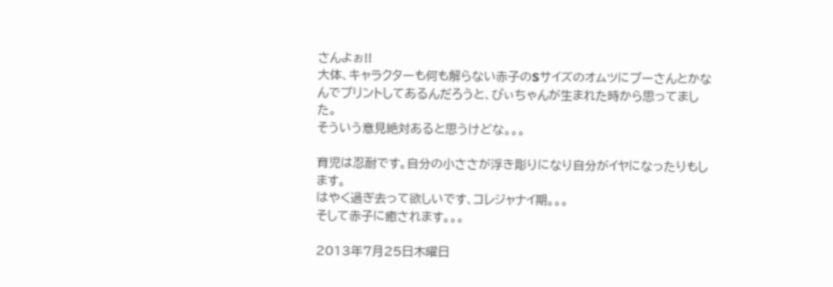さんよぉ!!
大体、キャラクターも何も解らない赤子のSサイズのオムツにプーさんとかなんでプリントしてあるんだろうと、ぴぃちゃんが生まれた時から思ってました。
そういう意見絶対あると思うけどな。。。

育児は忍耐です。自分の小ささが浮き彫りになり自分がイヤになったりもします。
はやく過ぎ去って欲しいです、コレジャナイ期。。。
そして赤子に癒されます。。。

2013年7月25日木曜日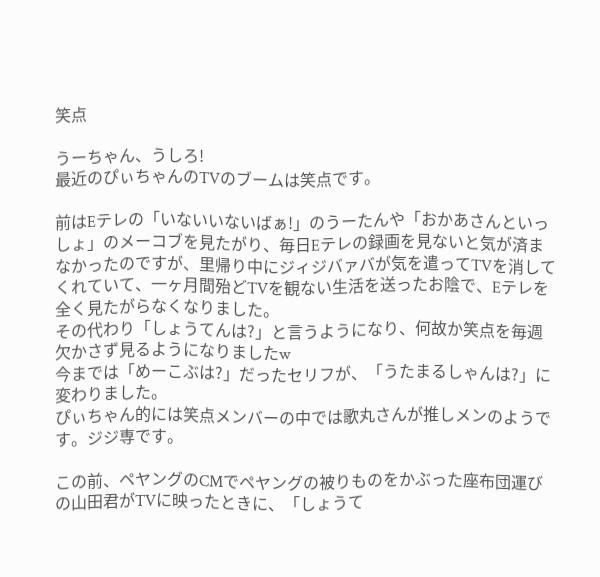笑点

うーちゃん、うしろ!
最近のぴぃちゃんのTVのブームは笑点です。

前はEテレの「いないいないばぁ!」のうーたんや「おかあさんといっしょ」のメーコブを見たがり、毎日Eテレの録画を見ないと気が済まなかったのですが、里帰り中にジィジバァバが気を遣ってTVを消してくれていて、一ヶ月間殆どTVを観ない生活を送ったお陰で、Eテレを全く見たがらなくなりました。
その代わり「しょうてんは?」と言うようになり、何故か笑点を毎週欠かさず見るようになりましたw
今までは「めーこぶは?」だったセリフが、「うたまるしゃんは?」に変わりました。
ぴぃちゃん的には笑点メンバーの中では歌丸さんが推しメンのようです。ジジ専です。

この前、ペヤングのCMでペヤングの被りものをかぶった座布団運びの山田君がTVに映ったときに、「しょうて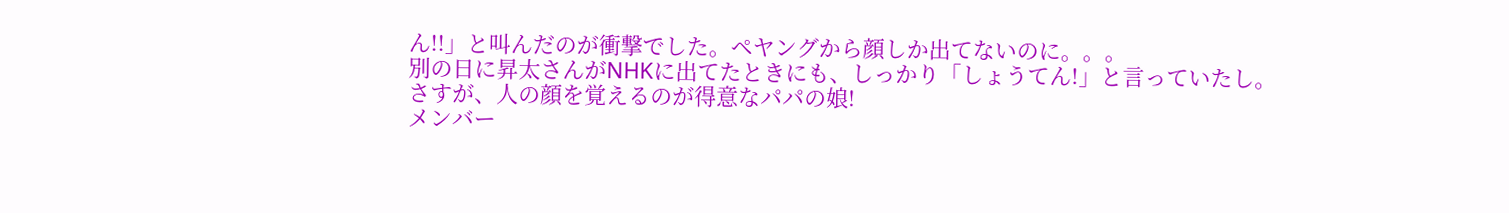ん!!」と叫んだのが衝撃でした。ペヤングから顔しか出てないのに。。。
別の日に昇太さんがNHKに出てたときにも、しっかり「しょうてん!」と言っていたし。
さすが、人の顔を覚えるのが得意なパパの娘!
メンバー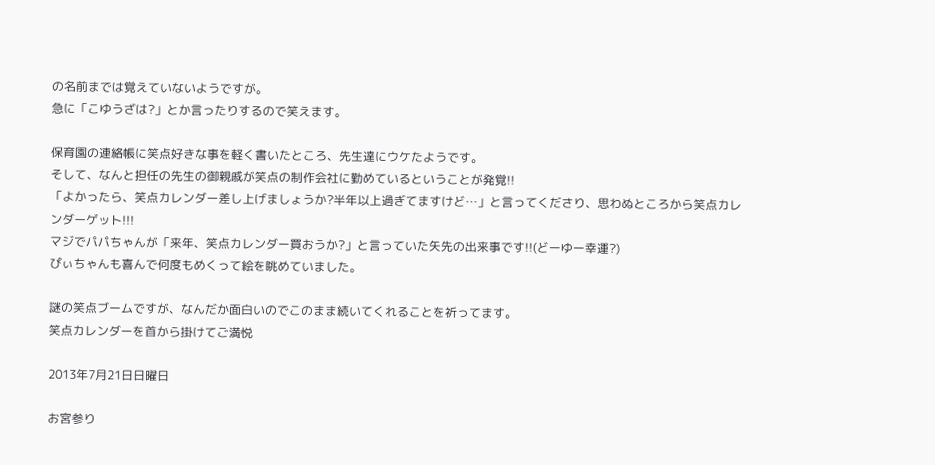の名前までは覚えていないようですが。
急に「こゆうざは?」とか言ったりするので笑えます。

保育園の連絡帳に笑点好きな事を軽く書いたところ、先生達にウケたようです。
そして、なんと担任の先生の御親戚が笑点の制作会社に勤めているということが発覚!!
「よかったら、笑点カレンダー差し上げましょうか?半年以上過ぎてますけど…」と言ってくださり、思わぬところから笑点カレンダーゲット!!!
マジでパパちゃんが「来年、笑点カレンダー買おうか?」と言っていた矢先の出来事です!!(どーゆー幸運?)
ぴぃちゃんも喜んで何度もめくって絵を眺めていました。

謎の笑点ブームですが、なんだか面白いのでこのまま続いてくれることを祈ってます。
笑点カレンダーを首から掛けてご満悦

2013年7月21日日曜日

お宮参り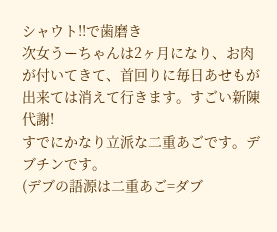シャウト!!で歯磨き
次女うーちゃんは2ヶ月になり、お肉が付いてきて、首回りに毎日あせもが出来ては消えて行きます。すごい新陳代謝!
すでにかなり立派な二重あごです。デブチンです。
(デブの語源は二重あご=ダブ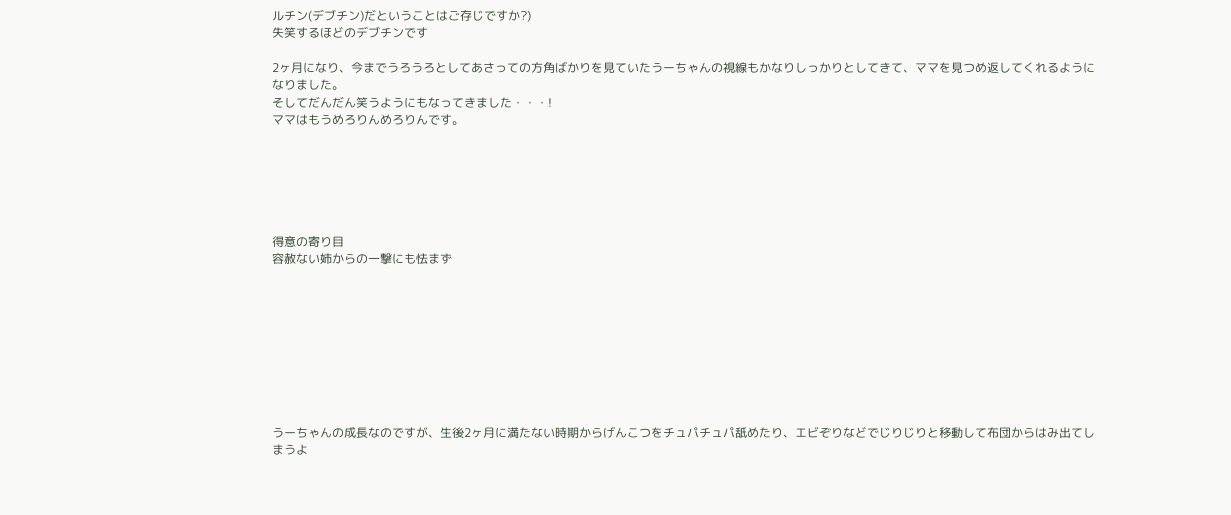ルチン(デブチン)だということはご存じですか?)
失笑するほどのデブチンです

2ヶ月になり、今までうろうろとしてあさっての方角ばかりを見ていたうーちゃんの視線もかなりしっかりとしてきて、ママを見つめ返してくれるようになりました。
そしてだんだん笑うようにもなってきました・・・!
ママはもうめろりんめろりんです。






得意の寄り目
容赦ない姉からの一撃にも怯まず









うーちゃんの成長なのですが、生後2ヶ月に満たない時期からげんこつをチュパチュパ舐めたり、エビぞりなどでじりじりと移動して布団からはみ出てしまうよ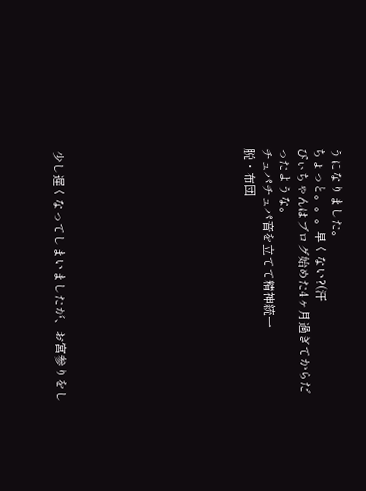うになりました。
ちょっと。。。早くない?(汗
ぴぃちゃんはブログ始めた4ヶ月過ぎてからだったような。
チュパチュパ音を立てて精神統一
脱・布団










少し遅くなってしまいましたが、お宮参りをし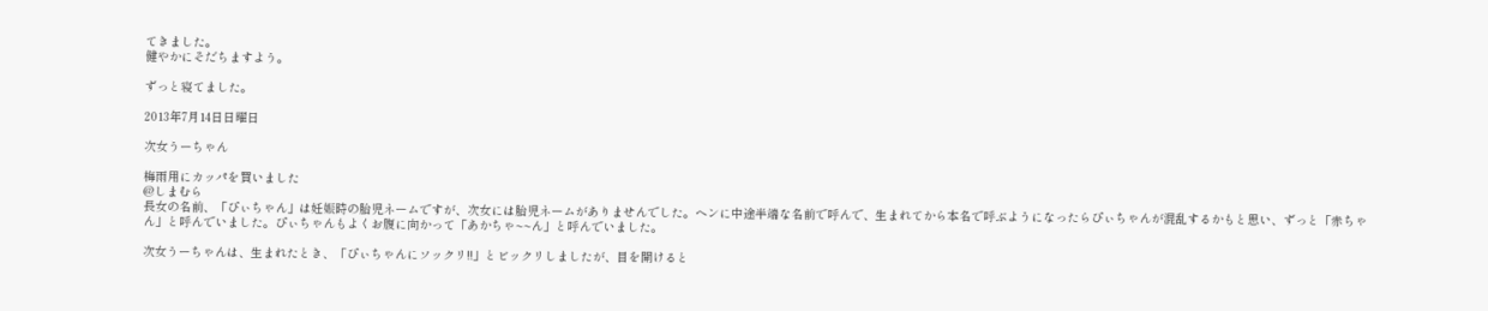てきました。
健やかにそだちますよう。

ずっと寝てました。

2013年7月14日日曜日

次女うーちゃん

梅雨用にカッパを買いました
@しまむら
長女の名前、「ぴぃちゃん」は妊娠時の胎児ネームですが、次女には胎児ネームがありませんでした。ヘンに中途半端な名前で呼んで、生まれてから本名で呼ぶようになったらぴぃちゃんが混乱するかもと思い、ずっと「赤ちゃん」と呼んでいました。ぴぃちゃんもよくお腹に向かって「あかちゃ~~ん」と呼んでいました。

次女うーちゃんは、生まれたとき、「ぴぃちゃんにソックリ!!」とビックリしましたが、目を開けると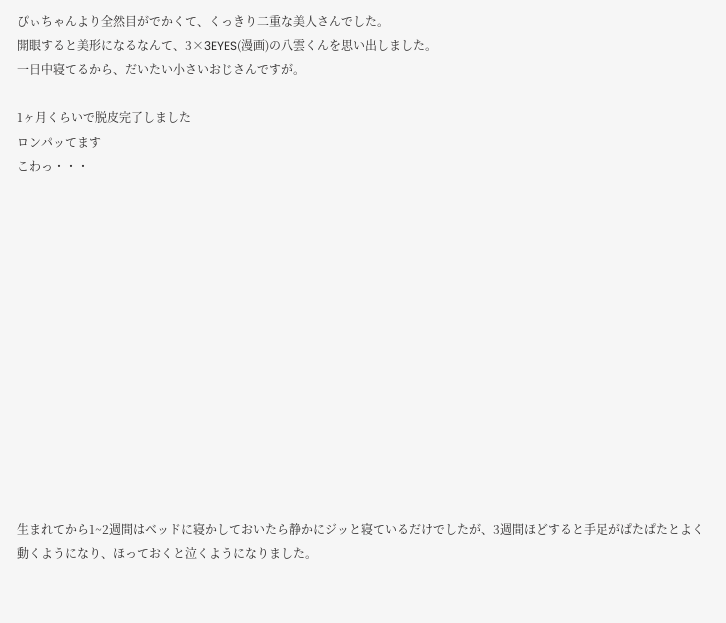ぴぃちゃんより全然目がでかくて、くっきり二重な美人さんでした。
開眼すると美形になるなんて、3×3EYES(漫画)の八雲くんを思い出しました。
一日中寝てるから、だいたい小さいおじさんですが。

1ヶ月くらいで脱皮完了しました
ロンパッてます
こわっ・・・














生まれてから1~2週間はベッドに寝かしておいたら静かにジッと寝ているだけでしたが、3週間ほどすると手足がぱたぱたとよく動くようになり、ほっておくと泣くようになりました。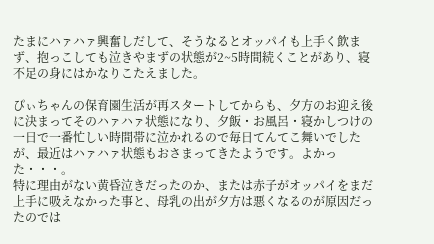たまにハァハァ興奮しだして、そうなるとオッパイも上手く飲まず、抱っこしても泣きやまずの状態が2~5時間続くことがあり、寝不足の身にはかなりこたえました。

ぴぃちゃんの保育園生活が再スタートしてからも、夕方のお迎え後に決まってそのハァハァ状態になり、夕飯・お風呂・寝かしつけの一日で一番忙しい時間帯に泣かれるので毎日てんてこ舞いでしたが、最近はハァハァ状態もおさまってきたようです。よかった・・・。
特に理由がない黄昏泣きだったのか、または赤子がオッパイをまだ上手に吸えなかった事と、母乳の出が夕方は悪くなるのが原因だったのでは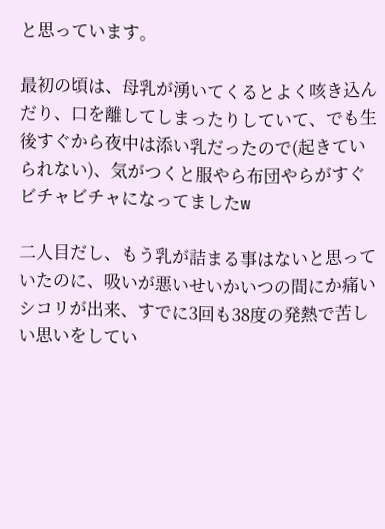と思っています。

最初の頃は、母乳が湧いてくるとよく咳き込んだり、口を離してしまったりしていて、でも生後すぐから夜中は添い乳だったので(起きていられない)、気がつくと服やら布団やらがすぐビチャビチャになってましたw

二人目だし、もう乳が詰まる事はないと思っていたのに、吸いが悪いせいかいつの間にか痛いシコリが出来、すでに3回も38度の発熱で苦しい思いをしてい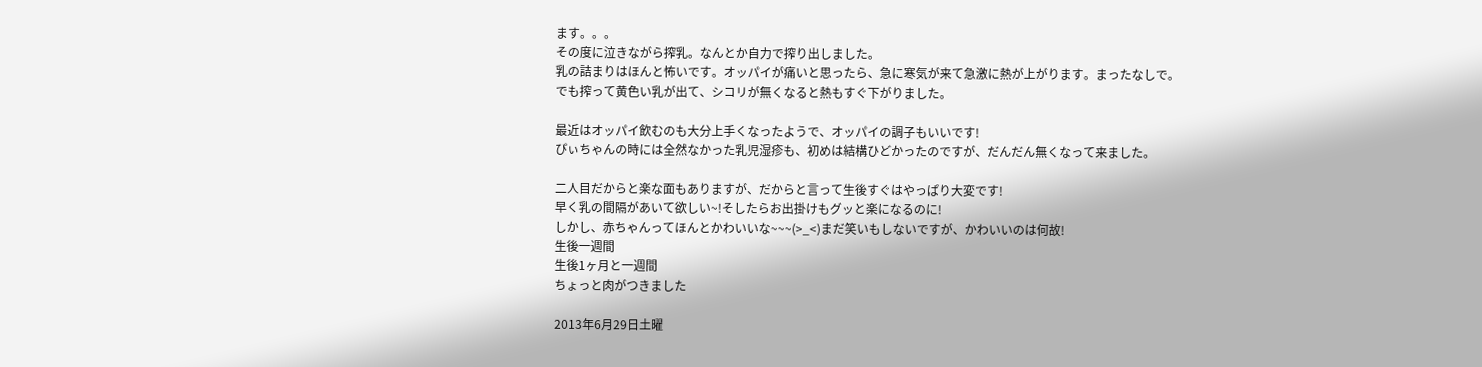ます。。。
その度に泣きながら搾乳。なんとか自力で搾り出しました。
乳の詰まりはほんと怖いです。オッパイが痛いと思ったら、急に寒気が来て急激に熱が上がります。まったなしで。
でも搾って黄色い乳が出て、シコリが無くなると熱もすぐ下がりました。

最近はオッパイ飲むのも大分上手くなったようで、オッパイの調子もいいです!
ぴぃちゃんの時には全然なかった乳児湿疹も、初めは結構ひどかったのですが、だんだん無くなって来ました。

二人目だからと楽な面もありますが、だからと言って生後すぐはやっぱり大変です!
早く乳の間隔があいて欲しい~!そしたらお出掛けもグッと楽になるのに!
しかし、赤ちゃんってほんとかわいいな~~~(>_<)まだ笑いもしないですが、かわいいのは何故!
生後一週間
生後1ヶ月と一週間
ちょっと肉がつきました

2013年6月29日土曜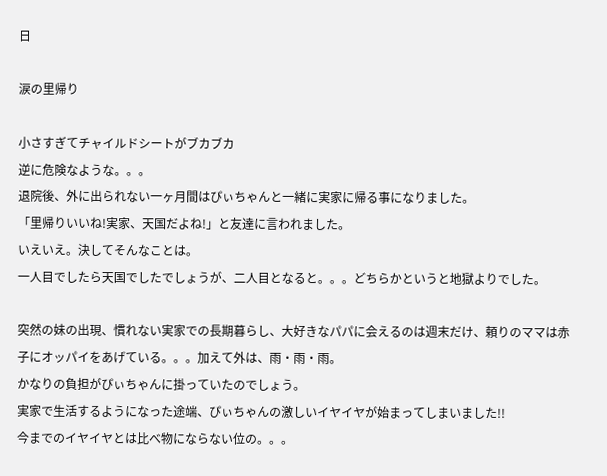日

涙の里帰り

小さすぎてチャイルドシートがブカブカ
逆に危険なような。。。
退院後、外に出られない一ヶ月間はぴぃちゃんと一緒に実家に帰る事になりました。
「里帰りいいね!実家、天国だよね!」と友達に言われました。
いえいえ。決してそんなことは。
一人目でしたら天国でしたでしょうが、二人目となると。。。どちらかというと地獄よりでした。

突然の妹の出現、慣れない実家での長期暮らし、大好きなパパに会えるのは週末だけ、頼りのママは赤子にオッパイをあげている。。。加えて外は、雨・雨・雨。
かなりの負担がぴぃちゃんに掛っていたのでしょう。
実家で生活するようになった途端、ぴぃちゃんの激しいイヤイヤが始まってしまいました!!
今までのイヤイヤとは比べ物にならない位の。。。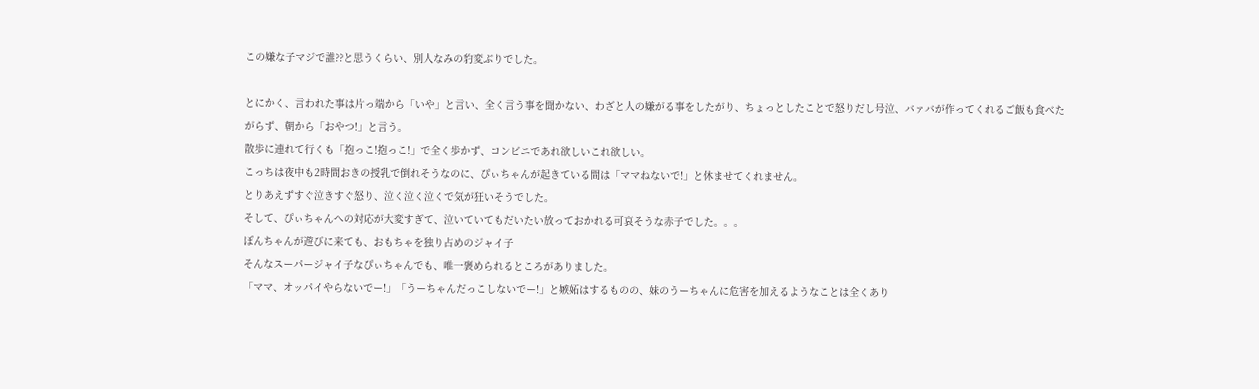この嫌な子マジで誰??と思うくらい、別人なみの豹変ぶりでした。

とにかく、言われた事は片っ端から「いや」と言い、全く言う事を聞かない、わざと人の嫌がる事をしたがり、ちょっとしたことで怒りだし号泣、バァバが作ってくれるご飯も食べたがらず、朝から「おやつ!」と言う。
散歩に連れて行くも「抱っこ!抱っこ!」で全く歩かず、コンビニであれ欲しいこれ欲しい。
こっちは夜中も2時間おきの授乳で倒れそうなのに、ぴぃちゃんが起きている間は「ママねないで!」と休ませてくれません。
とりあえずすぐ泣きすぐ怒り、泣く泣く泣くで気が狂いそうでした。
そして、ぴぃちゃんへの対応が大変すぎて、泣いていてもだいたい放っておかれる可哀そうな赤子でした。。。
ぽんちゃんが遊びに来ても、おもちゃを独り占めのジャイ子
そんなスーパージャイ子なぴぃちゃんでも、唯一褒められるところがありました。
「ママ、オッパイやらないでー!」「うーちゃんだっこしないでー!」と嫉妬はするものの、妹のうーちゃんに危害を加えるようなことは全くあり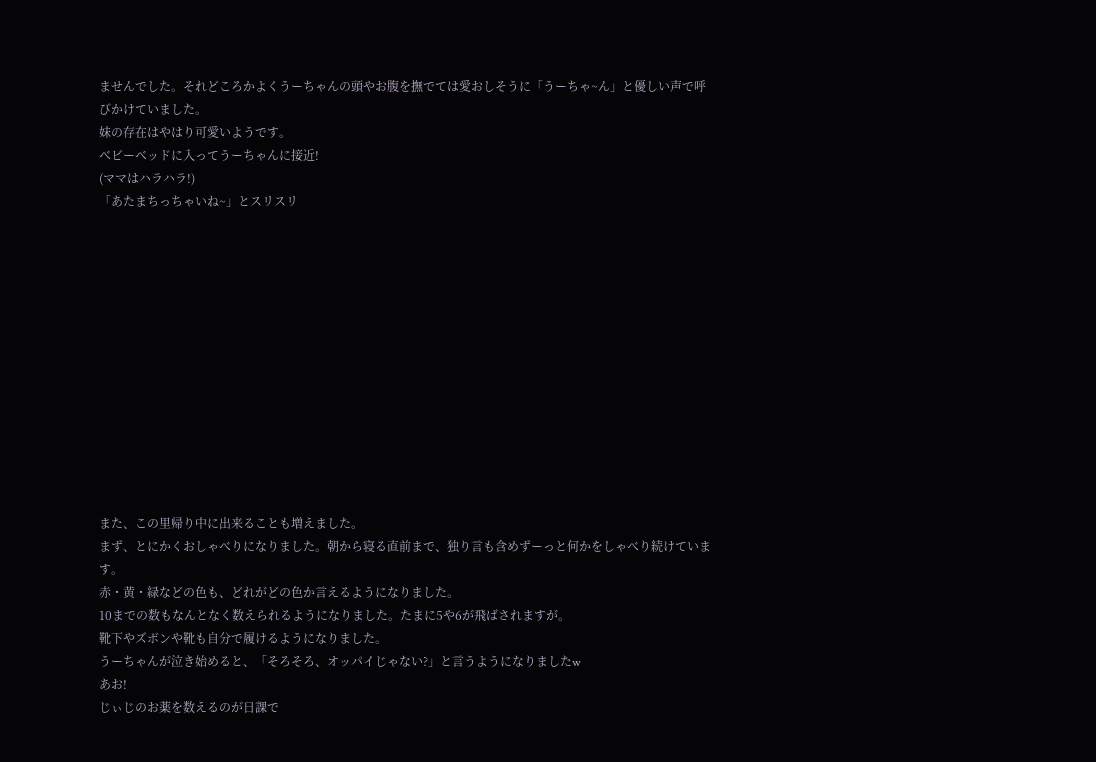ませんでした。それどころかよくうーちゃんの頭やお腹を撫でては愛おしそうに「うーちゃ~ん」と優しい声で呼びかけていました。
妹の存在はやはり可愛いようです。
ベビーベッドに入ってうーちゃんに接近!
(ママはハラハラ!)
「あたまちっちゃいね~」とスリスリ













また、この里帰り中に出来ることも増えました。
まず、とにかくおしゃべりになりました。朝から寝る直前まで、独り言も含めずーっと何かをしゃべり続けています。
赤・黄・緑などの色も、どれがどの色か言えるようになりました。
10までの数もなんとなく数えられるようになりました。たまに5や6が飛ばされますが。
靴下やズボンや靴も自分で履けるようになりました。
うーちゃんが泣き始めると、「そろそろ、オッパイじゃない?」と言うようになりましたw
あお!
じぃじのお薬を数えるのが日課で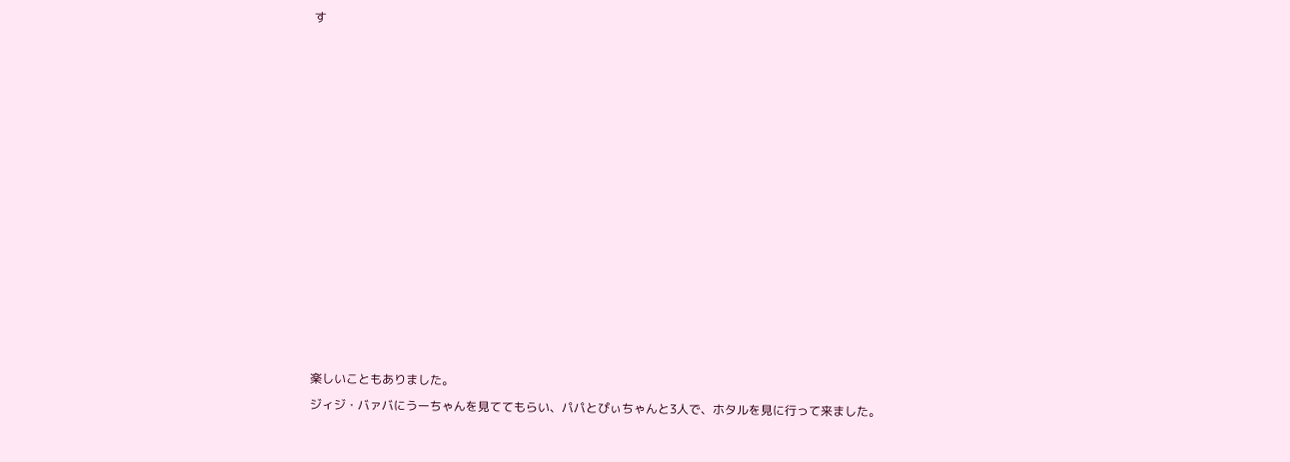す













楽しいこともありました。
ジィジ・バァバにうーちゃんを見ててもらい、パパとぴぃちゃんと3人で、ホタルを見に行って来ました。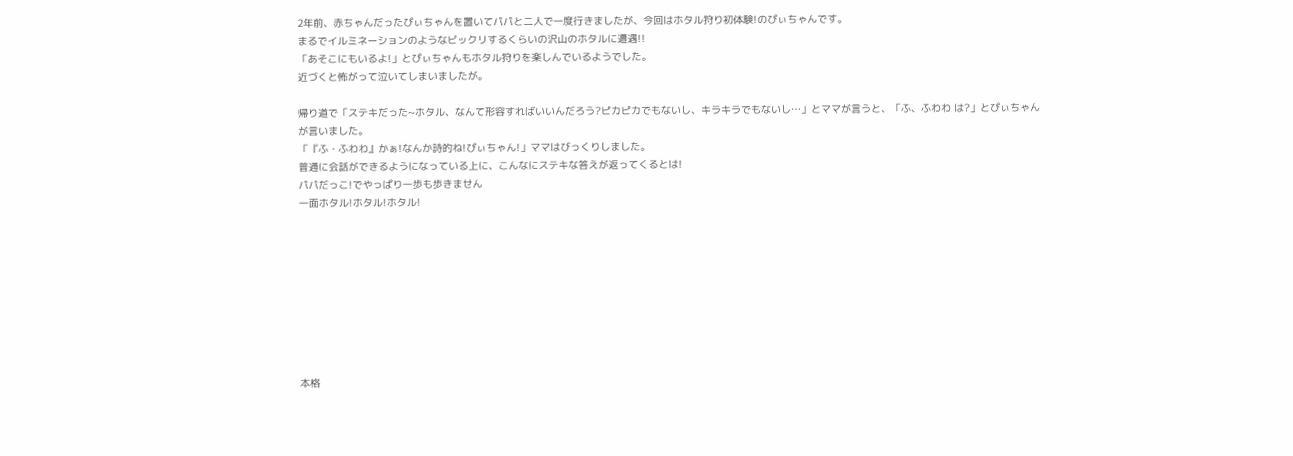2年前、赤ちゃんだったぴぃちゃんを置いてパパと二人で一度行きましたが、今回はホタル狩り初体験!のぴぃちゃんです。
まるでイルミネーションのようなビックリするくらいの沢山のホタルに遭遇!!
「あそこにもいるよ!」とぴぃちゃんもホタル狩りを楽しんでいるようでした。
近づくと怖がって泣いてしまいましたが。

帰り道で「ステキだった~ホタル、なんて形容すればいいんだろう?ピカピカでもないし、キラキラでもないし…」とママが言うと、「ふ、ふわわ は?」とぴぃちゃんが言いました。
「『ふ・ふわわ』かぁ!なんか詩的ね!ぴぃちゃん!」ママはびっくりしました。
普通に会話ができるようになっている上に、こんなにステキな答えが返ってくるとは!
パパだっこ!でやっぱり一歩も歩きません
一面ホタル!ホタル!ホタル!









本格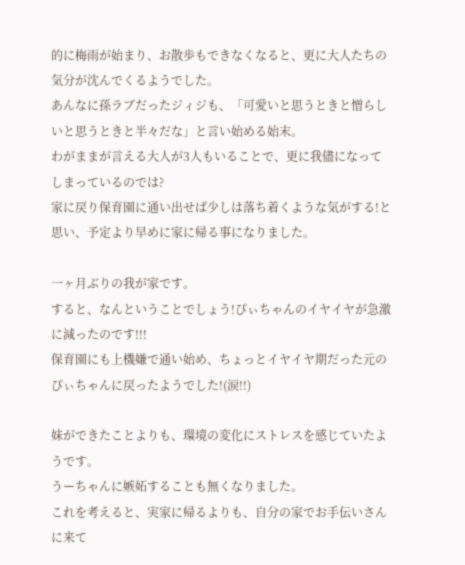的に梅雨が始まり、お散歩もできなくなると、更に大人たちの気分が沈んでくるようでした。
あんなに孫ラブだったジィジも、「可愛いと思うときと憎らしいと思うときと半々だな」と言い始める始末。
わがままが言える大人が3人もいることで、更に我儘になってしまっているのでは?
家に戻り保育園に通い出せば少しは落ち着くような気がする!と思い、予定より早めに家に帰る事になりました。

一ヶ月ぶりの我が家です。
すると、なんということでしょう!ぴぃちゃんのイヤイヤが急激に減ったのです!!!
保育園にも上機嫌で通い始め、ちょっとイヤイヤ期だった元のぴぃちゃんに戻ったようでした!(涙!!)

妹ができたことよりも、環境の変化にストレスを感じていたようです。
うーちゃんに嫉妬することも無くなりました。
これを考えると、実家に帰るよりも、自分の家でお手伝いさんに来て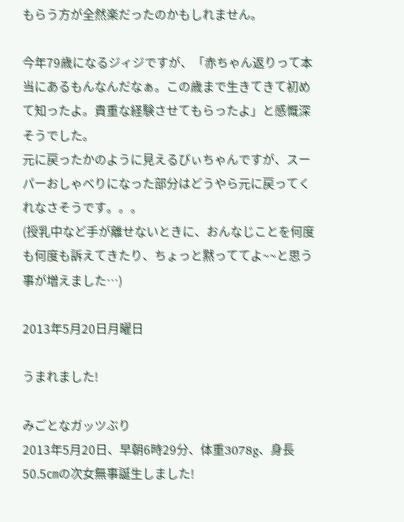もらう方が全然楽だったのかもしれません。

今年79歳になるジィジですが、「赤ちゃん返りって本当にあるもんなんだなぁ。この歳まで生きてきて初めて知ったよ。貴重な経験させてもらったよ」と感慨深そうでした。
元に戻ったかのように見えるぴぃちゃんですが、スーパーおしゃべりになった部分はどうやら元に戻ってくれなさそうです。。。
(授乳中など手が離せないときに、おんなじことを何度も何度も訴えてきたり、ちょっと黙っててよ~~と思う事が増えました…)

2013年5月20日月曜日

うまれました!

みごとなガッツぶり
2013年5月20日、早朝6時29分、体重3078g、身長50.5㎝の次女無事誕生しました!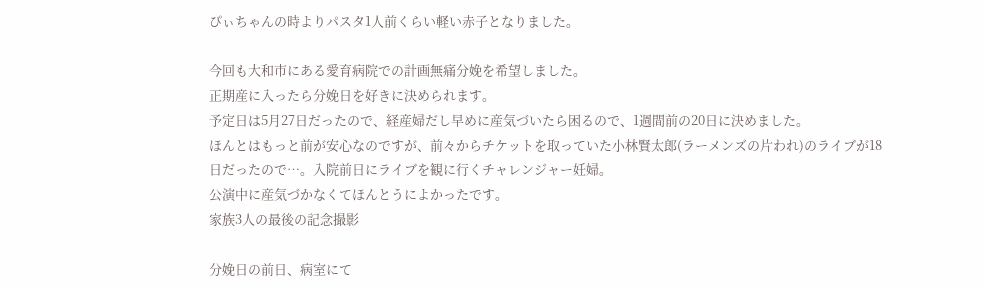ぴぃちゃんの時よりパスタ1人前くらい軽い赤子となりました。

今回も大和市にある愛育病院での計画無痛分娩を希望しました。
正期産に入ったら分娩日を好きに決められます。
予定日は5月27日だったので、経産婦だし早めに産気づいたら困るので、1週間前の20日に決めました。
ほんとはもっと前が安心なのですが、前々からチケットを取っていた小林賢太郎(ラーメンズの片われ)のライブが18日だったので…。入院前日にライブを観に行くチャレンジャー妊婦。
公演中に産気づかなくてほんとうによかったです。
家族3人の最後の記念撮影

分娩日の前日、病室にて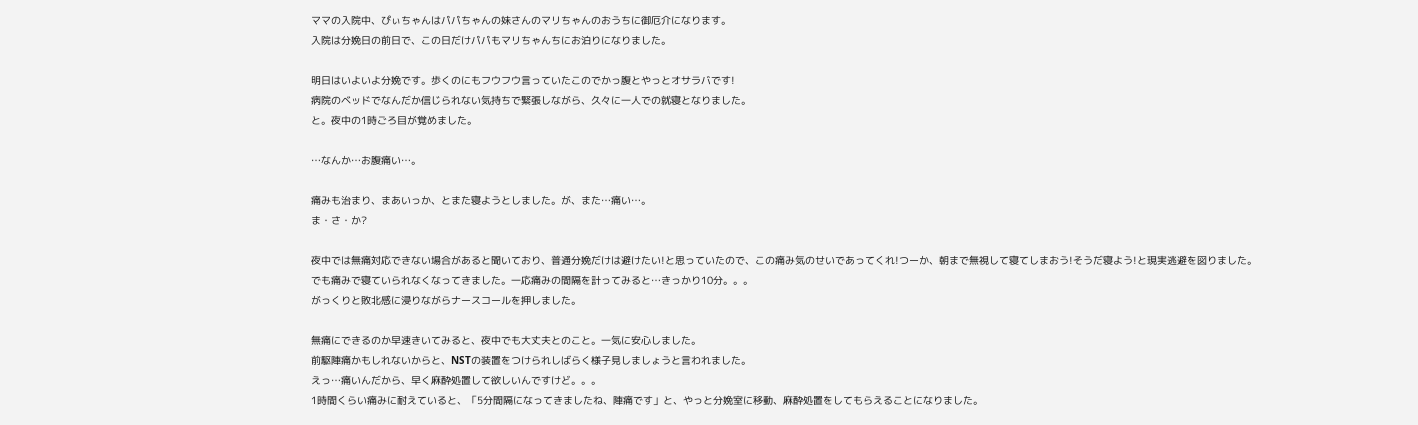ママの入院中、ぴぃちゃんはパパちゃんの妹さんのマリちゃんのおうちに御厄介になります。
入院は分娩日の前日で、この日だけパパもマリちゃんちにお泊りになりました。

明日はいよいよ分娩です。歩くのにもフウフウ言っていたこのでかっ腹とやっとオサラバです!
病院のベッドでなんだか信じられない気持ちで緊張しながら、久々に一人での就寝となりました。
と。夜中の1時ごろ目が覚めました。

…なんか…お腹痛い…。

痛みも治まり、まあいっか、とまた寝ようとしました。が、また…痛い…。
ま・さ・か?

夜中では無痛対応できない場合があると聞いており、普通分娩だけは避けたい!と思っていたので、この痛み気のせいであってくれ!つーか、朝まで無視して寝てしまおう!そうだ寝よう!と現実逃避を図りました。
でも痛みで寝ていられなくなってきました。一応痛みの間隔を計ってみると…きっかり10分。。。
がっくりと敗北感に浸りながらナースコールを押しました。

無痛にできるのか早速きいてみると、夜中でも大丈夫とのこと。一気に安心しました。
前駆陣痛かもしれないからと、NSTの装置をつけられしばらく様子見しましょうと言われました。
えっ…痛いんだから、早く麻酔処置して欲しいんですけど。。。
1時間くらい痛みに耐えていると、「5分間隔になってきましたね、陣痛です」と、やっと分娩室に移動、麻酔処置をしてもらえることになりました。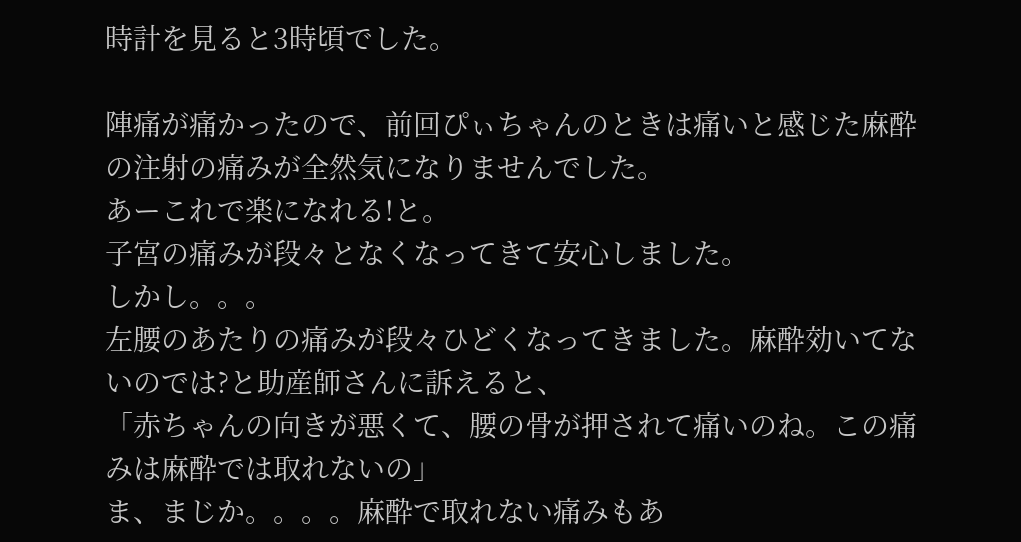時計を見ると3時頃でした。

陣痛が痛かったので、前回ぴぃちゃんのときは痛いと感じた麻酔の注射の痛みが全然気になりませんでした。
あーこれで楽になれる!と。
子宮の痛みが段々となくなってきて安心しました。
しかし。。。
左腰のあたりの痛みが段々ひどくなってきました。麻酔効いてないのでは?と助産師さんに訴えると、
「赤ちゃんの向きが悪くて、腰の骨が押されて痛いのね。この痛みは麻酔では取れないの」
ま、まじか。。。。麻酔で取れない痛みもあ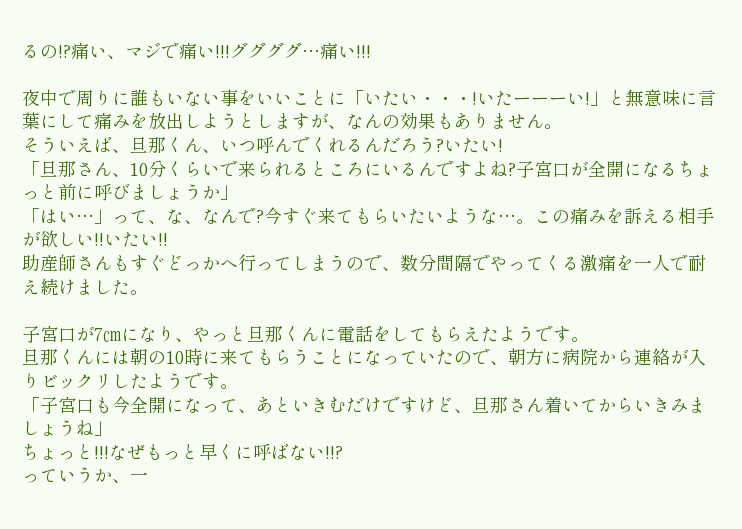るの!?痛い、マジで痛い!!!ググググ…痛い!!!

夜中で周りに誰もいない事をいいことに「いたい・・・!いたーーーい!」と無意味に言葉にして痛みを放出しようとしますが、なんの効果もありません。
そういえば、旦那くん、いつ呼んでくれるんだろう?いたい!
「旦那さん、10分くらいで来られるところにいるんですよね?子宮口が全開になるちょっと前に呼びましょうか」
「はい…」って、な、なんで?今すぐ来てもらいたいような…。この痛みを訴える相手が欲しい!!いたい!!
助産師さんもすぐどっかへ行ってしまうので、数分間隔でやってくる激痛を一人で耐え続けました。

子宮口が7㎝になり、やっと旦那くんに電話をしてもらえたようです。
旦那くんには朝の10時に来てもらうことになっていたので、朝方に病院から連絡が入りビックリしたようです。
「子宮口も今全開になって、あといきむだけですけど、旦那さん着いてからいきみましょうね」
ちょっと!!!なぜもっと早くに呼ばない!!?
っていうか、一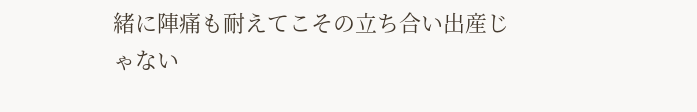緒に陣痛も耐えてこその立ち合い出産じゃない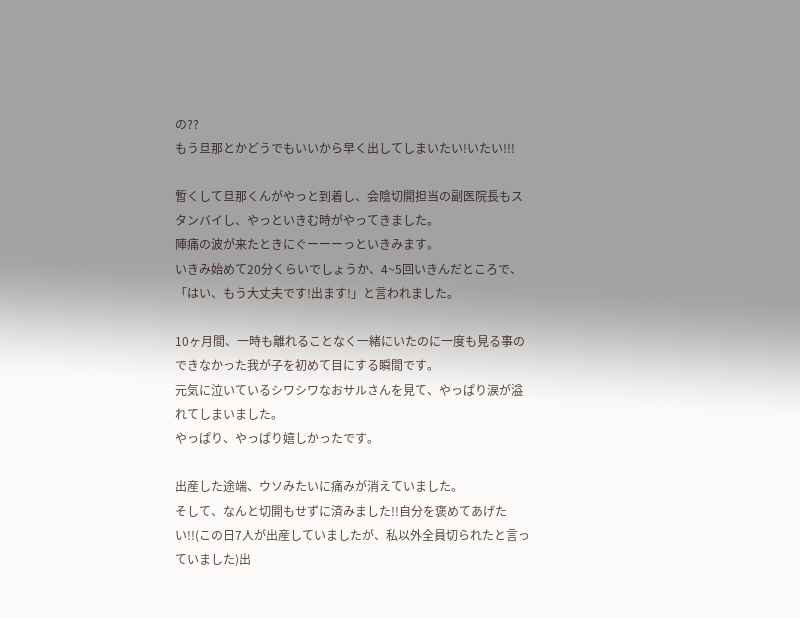の??
もう旦那とかどうでもいいから早く出してしまいたい!いたい!!!

暫くして旦那くんがやっと到着し、会陰切開担当の副医院長もスタンバイし、やっといきむ時がやってきました。
陣痛の波が来たときにぐーーーっといきみます。
いきみ始めて20分くらいでしょうか、4~5回いきんだところで、「はい、もう大丈夫です!出ます!」と言われました。

10ヶ月間、一時も離れることなく一緒にいたのに一度も見る事のできなかった我が子を初めて目にする瞬間です。
元気に泣いているシワシワなおサルさんを見て、やっぱり涙が溢れてしまいました。
やっぱり、やっぱり嬉しかったです。

出産した途端、ウソみたいに痛みが消えていました。
そして、なんと切開もせずに済みました!!自分を褒めてあげたい!!(この日7人が出産していましたが、私以外全員切られたと言っていました)出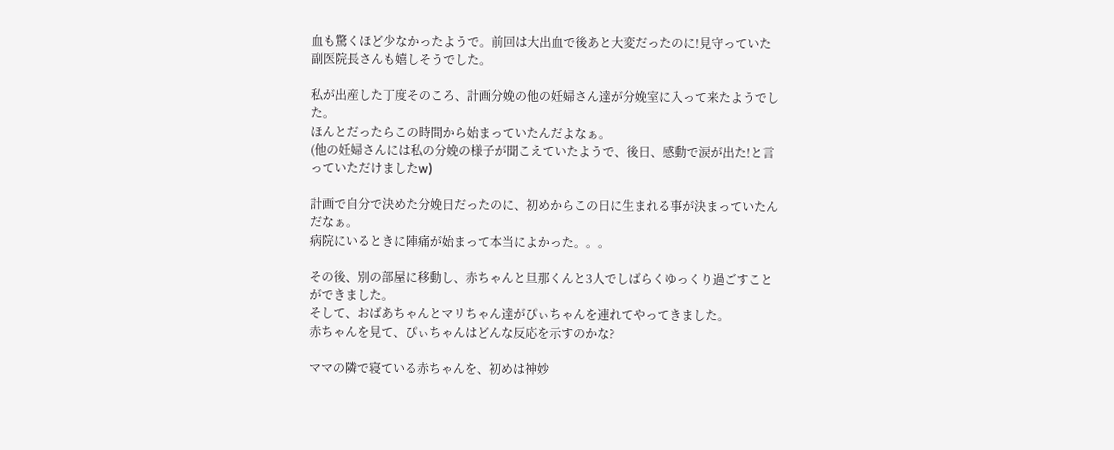血も驚くほど少なかったようで。前回は大出血で後あと大変だったのに!見守っていた副医院長さんも嬉しそうでした。

私が出産した丁度そのころ、計画分娩の他の妊婦さん達が分娩室に入って来たようでした。
ほんとだったらこの時間から始まっていたんだよなぁ。
(他の妊婦さんには私の分娩の様子が聞こえていたようで、後日、感動で涙が出た!と言っていただけましたw)

計画で自分で決めた分娩日だったのに、初めからこの日に生まれる事が決まっていたんだなぁ。
病院にいるときに陣痛が始まって本当によかった。。。

その後、別の部屋に移動し、赤ちゃんと旦那くんと3人でしばらくゆっくり過ごすことができました。
そして、おばあちゃんとマリちゃん達がぴぃちゃんを連れてやってきました。
赤ちゃんを見て、ぴぃちゃんはどんな反応を示すのかな?

ママの隣で寝ている赤ちゃんを、初めは神妙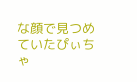な顔で見つめていたぴぃちゃ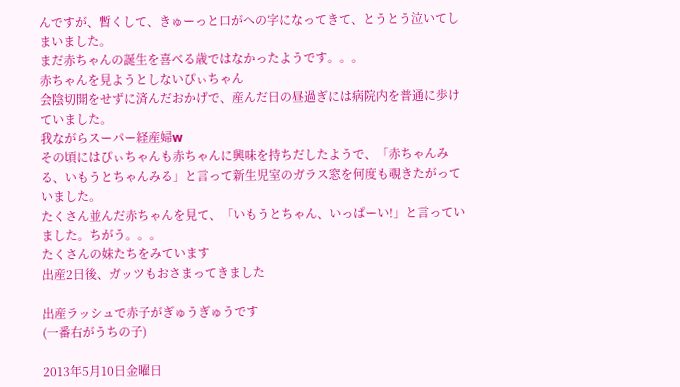んですが、暫くして、きゅーっと口がへの字になってきて、とうとう泣いてしまいました。
まだ赤ちゃんの誕生を喜べる歳ではなかったようです。。。
赤ちゃんを見ようとしないぴぃちゃん
会陰切開をせずに済んだおかげで、産んだ日の昼過ぎには病院内を普通に歩けていました。
我ながらスーパー経産婦w
その頃にはぴぃちゃんも赤ちゃんに興味を持ちだしたようで、「赤ちゃんみる、いもうとちゃんみる」と言って新生児室のガラス窓を何度も覗きたがっていました。
たくさん並んだ赤ちゃんを見て、「いもうとちゃん、いっぱーい!」と言っていました。ちがう。。。
たくさんの妹たちをみています
出産2日後、ガッツもおさまってきました

出産ラッシュで赤子がぎゅうぎゅうです
(一番右がうちの子)

2013年5月10日金曜日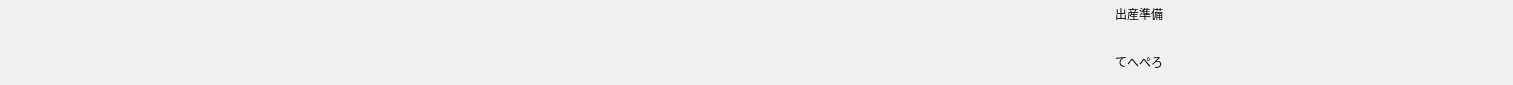出産準備

てへぺろ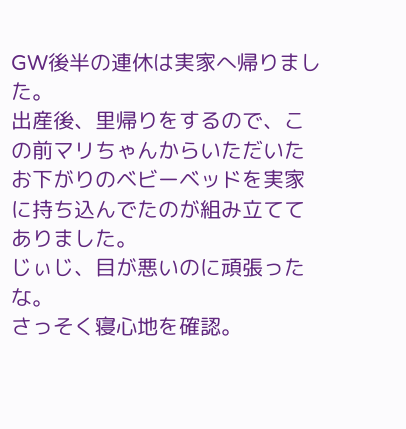GW後半の連休は実家へ帰りました。
出産後、里帰りをするので、この前マリちゃんからいただいたお下がりのベビーベッドを実家に持ち込んでたのが組み立ててありました。
じぃじ、目が悪いのに頑張ったな。
さっそく寝心地を確認。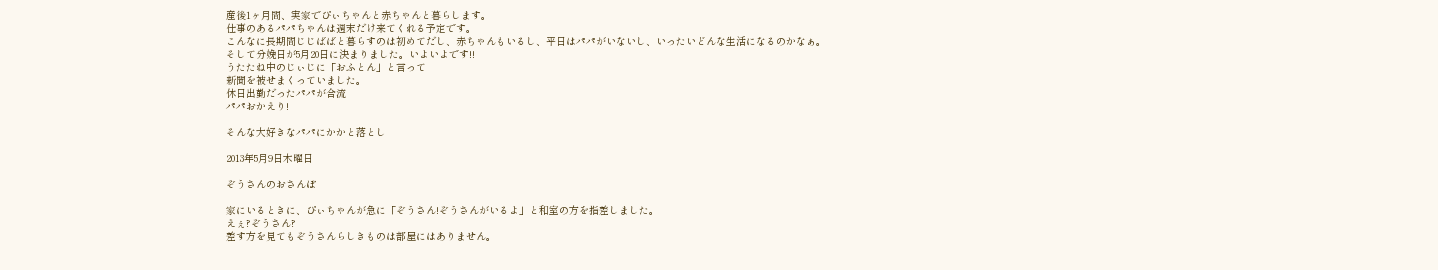産後1ヶ月間、実家でぴぃちゃんと赤ちゃんと暮らします。
仕事のあるパパちゃんは週末だけ来てくれる予定です。
こんなに長期間じじばばと暮らすのは初めてだし、赤ちゃんもいるし、平日はパパがいないし、いったいどんな生活になるのかなぁ。
そして分娩日が5月20日に決まりました。いよいよです!!
うたたね中のじぃじに「おふとん」と言って
新聞を被せまくっていました。
休日出勤だったパパが合流
パパおかえり!

そんな大好きなパパにかかと落とし

2013年5月9日木曜日

ぞうさんのおさんぽ

家にいるときに、ぴぃちゃんが急に「ぞうさん!ぞうさんがいるよ」と和室の方を指差しました。
えぇ?ぞうさん?
差す方を見てもぞうさんらしきものは部屋にはありません。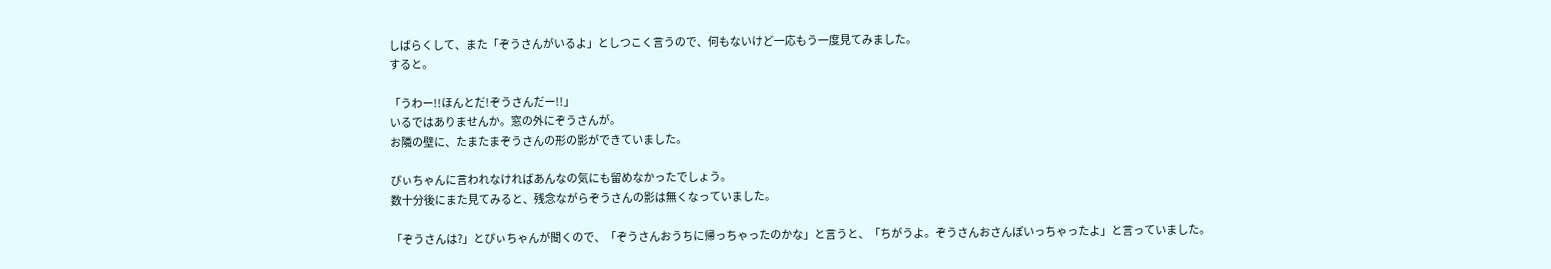しばらくして、また「ぞうさんがいるよ」としつこく言うので、何もないけど一応もう一度見てみました。
すると。

「うわー!!ほんとだ!ぞうさんだー!!」
いるではありませんか。窓の外にぞうさんが。
お隣の壁に、たまたまぞうさんの形の影ができていました。

ぴぃちゃんに言われなければあんなの気にも留めなかったでしょう。
数十分後にまた見てみると、残念ながらぞうさんの影は無くなっていました。

「ぞうさんは?」とぴぃちゃんが聞くので、「ぞうさんおうちに帰っちゃったのかな」と言うと、「ちがうよ。ぞうさんおさんぽいっちゃったよ」と言っていました。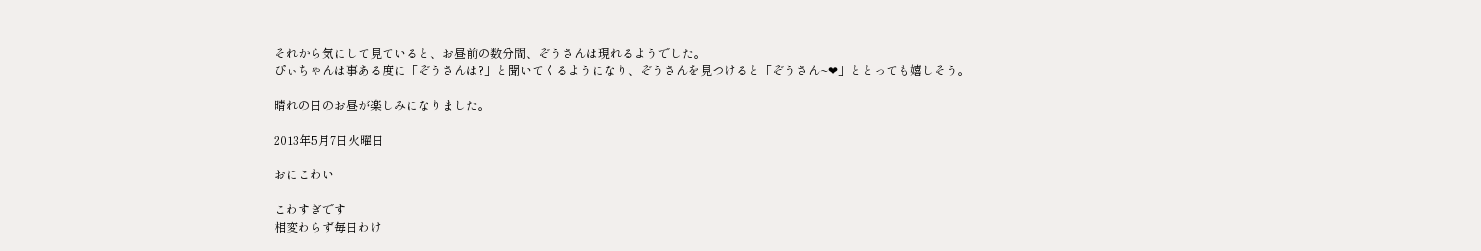それから気にして見ていると、お昼前の数分間、ぞうさんは現れるようでした。
ぴぃちゃんは事ある度に「ぞうさんは?」と聞いてくるようになり、ぞうさんを見つけると「ぞうさん~❤」ととっても嬉しそう。

晴れの日のお昼が楽しみになりました。

2013年5月7日火曜日

おにこわい

こわすぎです
相変わらず毎日わけ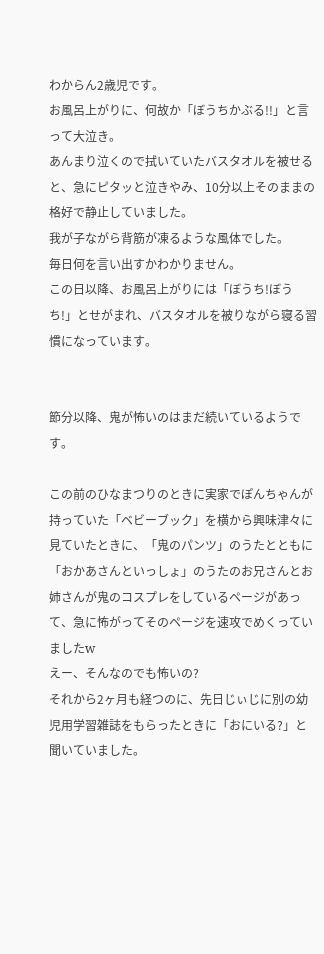わからん2歳児です。
お風呂上がりに、何故か「ぼうちかぶる!!」と言って大泣き。
あんまり泣くので拭いていたバスタオルを被せると、急にピタッと泣きやみ、10分以上そのままの格好で静止していました。
我が子ながら背筋が凍るような風体でした。
毎日何を言い出すかわかりません。
この日以降、お風呂上がりには「ぼうち!ぼうち!」とせがまれ、バスタオルを被りながら寝る習慣になっています。


節分以降、鬼が怖いのはまだ続いているようです。

この前のひなまつりのときに実家でぽんちゃんが持っていた「ベビーブック」を横から興味津々に見ていたときに、「鬼のパンツ」のうたとともに「おかあさんといっしょ」のうたのお兄さんとお姉さんが鬼のコスプレをしているページがあって、急に怖がってそのページを速攻でめくっていましたw
えー、そんなのでも怖いの?
それから2ヶ月も経つのに、先日じぃじに別の幼児用学習雑誌をもらったときに「おにいる?」と聞いていました。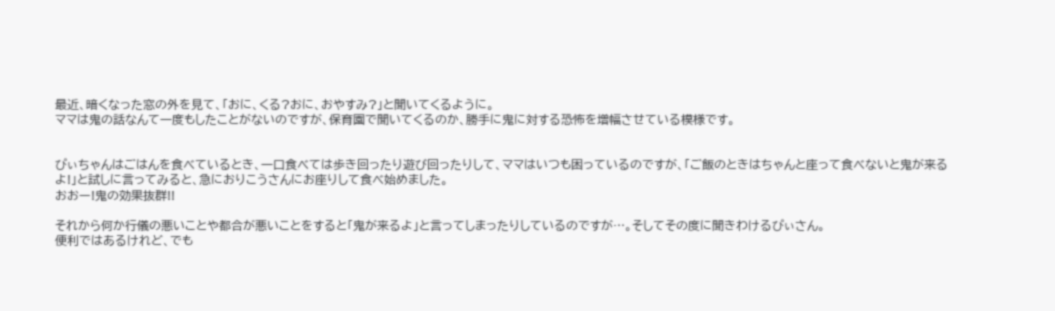最近、暗くなった窓の外を見て、「おに、くる?おに、おやすみ?」と聞いてくるように。
ママは鬼の話なんて一度もしたことがないのですが、保育園で聞いてくるのか、勝手に鬼に対する恐怖を増幅させている模様です。


ぴぃちゃんはごはんを食べているとき、一口食べては歩き回ったり遊び回ったりして、ママはいつも困っているのですが、「ご飯のときはちゃんと座って食べないと鬼が来るよ!」と試しに言ってみると、急におりこうさんにお座りして食べ始めました。
おおー!鬼の効果抜群!!

それから何か行儀の悪いことや都合が悪いことをすると「鬼が来るよ」と言ってしまったりしているのですが…。そしてその度に聞きわけるぴぃさん。
便利ではあるけれど、でも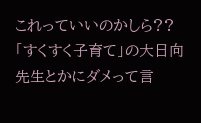これっていいのかしら??
「すくすく子育て」の大日向先生とかにダメって言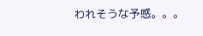われそうな予感。。。